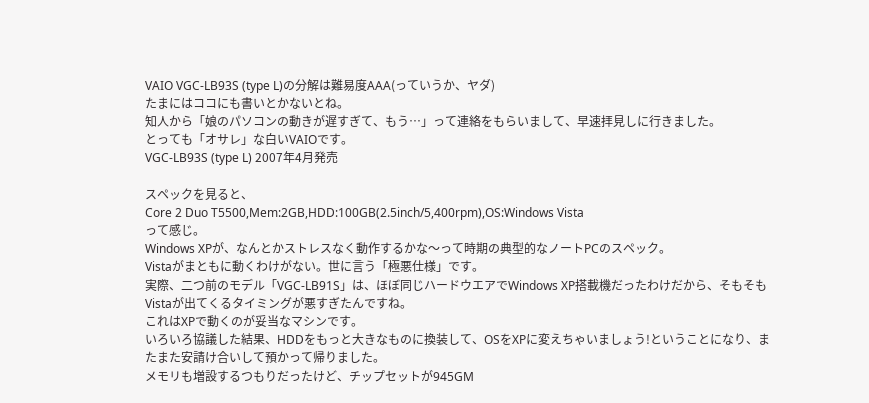VAIO VGC-LB93S (type L)の分解は難易度AAA(っていうか、ヤダ)
たまにはココにも書いとかないとね。
知人から「娘のパソコンの動きが遅すぎて、もう…」って連絡をもらいまして、早速拝見しに行きました。
とっても「オサレ」な白いVAIOです。
VGC-LB93S (type L) 2007年4月発売

スペックを見ると、
Core 2 Duo T5500,Mem:2GB,HDD:100GB(2.5inch/5,400rpm),OS:Windows Vista
って感じ。
Windows XPが、なんとかストレスなく動作するかな〜って時期の典型的なノートPCのスペック。
Vistaがまともに動くわけがない。世に言う「極悪仕様」です。
実際、二つ前のモデル「VGC-LB91S」は、ほぼ同じハードウエアでWindows XP搭載機だったわけだから、そもそもVistaが出てくるタイミングが悪すぎたんですね。
これはXPで動くのが妥当なマシンです。
いろいろ協議した結果、HDDをもっと大きなものに換装して、OSをXPに変えちゃいましょう!ということになり、またまた安請け合いして預かって帰りました。
メモリも増設するつもりだったけど、チップセットが945GM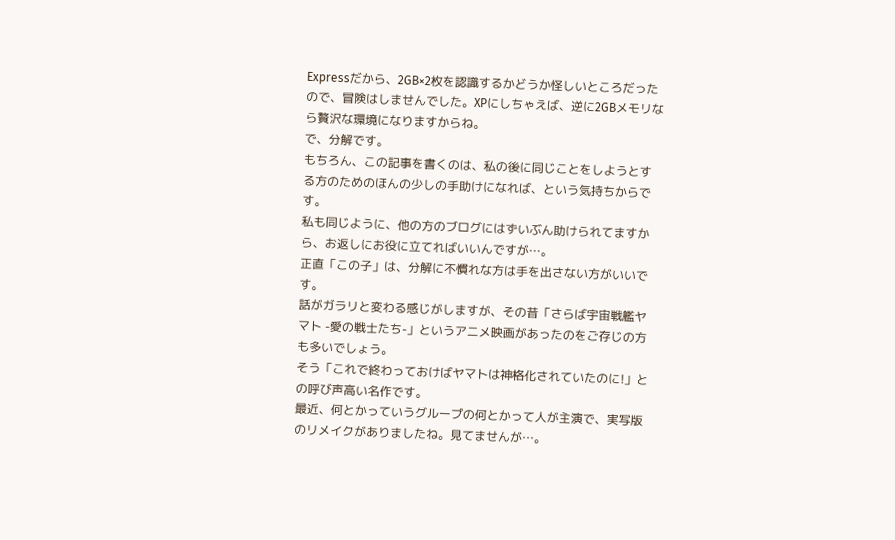Expressだから、2GB×2枚を認識するかどうか怪しいところだったので、冒険はしませんでした。XPにしちゃえば、逆に2GBメモリなら贅沢な環境になりますからね。
で、分解です。
もちろん、この記事を書くのは、私の後に同じことをしようとする方のためのほんの少しの手助けになれば、という気持ちからです。
私も同じように、他の方のブログにはずいぶん助けられてますから、お返しにお役に立てればいいんですが…。
正直「この子」は、分解に不慣れな方は手を出さない方がいいです。
話がガラリと変わる感じがしますが、その昔「さらば宇宙戦艦ヤマト -愛の戦士たち-」というアニメ映画があったのをご存じの方も多いでしょう。
そう「これで終わっておけばヤマトは神格化されていたのに!」との呼び声高い名作です。
最近、何とかっていうグループの何とかって人が主演で、実写版のリメイクがありましたね。見てませんが…。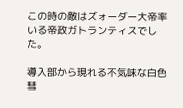この時の敵はズォーダー大帝率いる帝政ガトランティスでした。

導入部から現れる不気味な白色彗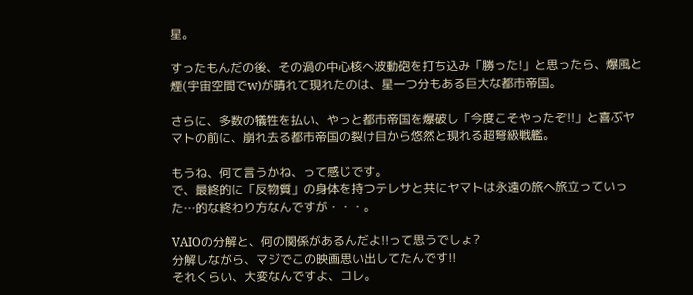星。

すったもんだの後、その渦の中心核へ波動砲を打ち込み「勝った!」と思ったら、爆風と煙(宇宙空間でw)が晴れて現れたのは、星一つ分もある巨大な都市帝国。

さらに、多数の犠牲を払い、やっと都市帝国を爆破し「今度こそやったぞ!!」と喜ぶヤマトの前に、崩れ去る都市帝国の裂け目から悠然と現れる超弩級戦艦。

もうね、何て言うかね、って感じです。
で、最終的に「反物質」の身体を持つテレサと共にヤマトは永遠の旅へ旅立っていった…的な終わり方なんですが・・・。

VAIOの分解と、何の関係があるんだよ!!って思うでしょ?
分解しながら、マジでこの映画思い出してたんです!!
それくらい、大変なんですよ、コレ。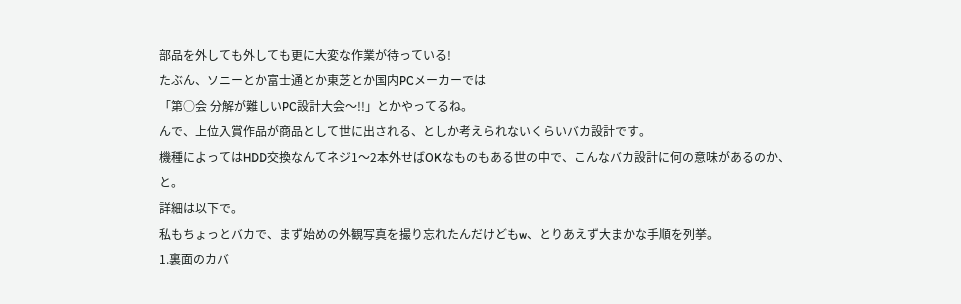部品を外しても外しても更に大変な作業が待っている!
たぶん、ソニーとか富士通とか東芝とか国内PCメーカーでは
「第○会 分解が難しいPC設計大会〜!!」とかやってるね。
んで、上位入賞作品が商品として世に出される、としか考えられないくらいバカ設計です。
機種によってはHDD交換なんてネジ1〜2本外せばOKなものもある世の中で、こんなバカ設計に何の意味があるのか、と。
詳細は以下で。
私もちょっとバカで、まず始めの外観写真を撮り忘れたんだけどもw、とりあえず大まかな手順を列挙。
1.裏面のカバ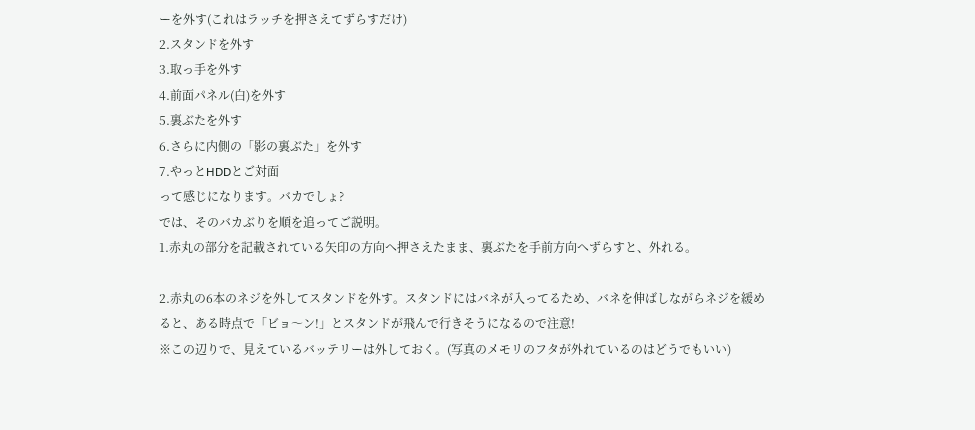ーを外す(これはラッチを押さえてずらすだけ)
2.スタンドを外す
3.取っ手を外す
4.前面パネル(白)を外す
5.裏ぶたを外す
6.さらに内側の「影の裏ぶた」を外す
7.やっとHDDとご対面
って感じになります。バカでしょ?
では、そのバカぶりを順を追ってご説明。
1.赤丸の部分を記載されている矢印の方向へ押さえたまま、裏ぶたを手前方向へずらすと、外れる。

2.赤丸の6本のネジを外してスタンドを外す。スタンドにはバネが入ってるため、バネを伸ばしながらネジを緩めると、ある時点で「ビョ〜ン!」とスタンドが飛んで行きそうになるので注意!
※この辺りで、見えているバッテリーは外しておく。(写真のメモリのフタが外れているのはどうでもいい)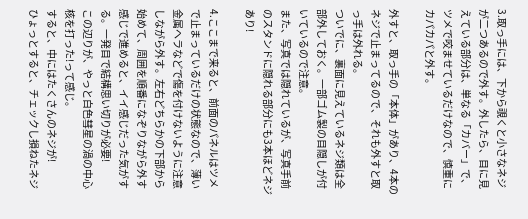3.取っ手には、下から覗くと小さなネジが二つあるので外す。外したら、目に見えている部分は、単なる「カバー」で、ツメで咬ませているだけなので、慎重にカパカパと外す。

外すと、取っ手の「本体」があり、4本のネジで止まってるので、それも外すと取っ手は外れる。
ついでに、裏面に見えているネジ類は全部外しておく。一部ゴム製の目隠しが付いているので注意。
また、写真では隠れているが、写真手前のスタンドに隠れる部分にも3本ほどネジあり!

4.ここまで来ると、前面のパネルはツメで止まっているだけの状態なので、薄い金属ヘラなどで傷を付けないように注意しながら外す。左右どちらかの下部から始めて、周囲を順番になぞりながら外す感じで進めると、イイ感じだった気がする。一発目で結構思い切りが必要!
この辺りが、やっと白色彗星の渦の中心核を打った!って感じ。
すると、中にはたくさんのネジが!
ひょっとすると、チェックし損ねたネジ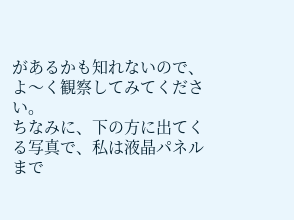があるかも知れないので、よ〜く観察してみてください。
ちなみに、下の方に出てくる写真で、私は液晶パネルまで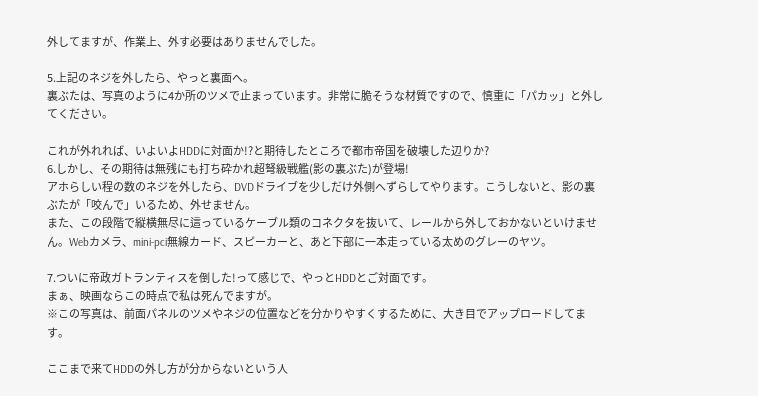外してますが、作業上、外す必要はありませんでした。

5.上記のネジを外したら、やっと裏面へ。
裏ぶたは、写真のように4か所のツメで止まっています。非常に脆そうな材質ですので、慎重に「パカッ」と外してください。

これが外れれば、いよいよHDDに対面か!?と期待したところで都市帝国を破壊した辺りか?
6.しかし、その期待は無残にも打ち砕かれ超弩級戦艦(影の裏ぶた)が登場!
アホらしい程の数のネジを外したら、DVDドライブを少しだけ外側へずらしてやります。こうしないと、影の裏ぶたが「咬んで」いるため、外せません。
また、この段階で縦横無尽に這っているケーブル類のコネクタを抜いて、レールから外しておかないといけません。Webカメラ、mini-pci無線カード、スピーカーと、あと下部に一本走っている太めのグレーのヤツ。

7.ついに帝政ガトランティスを倒した!って感じで、やっとHDDとご対面です。
まぁ、映画ならこの時点で私は死んでますが。
※この写真は、前面パネルのツメやネジの位置などを分かりやすくするために、大き目でアップロードしてます。

ここまで来てHDDの外し方が分からないという人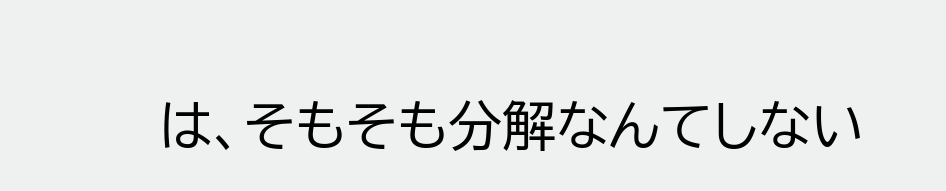は、そもそも分解なんてしない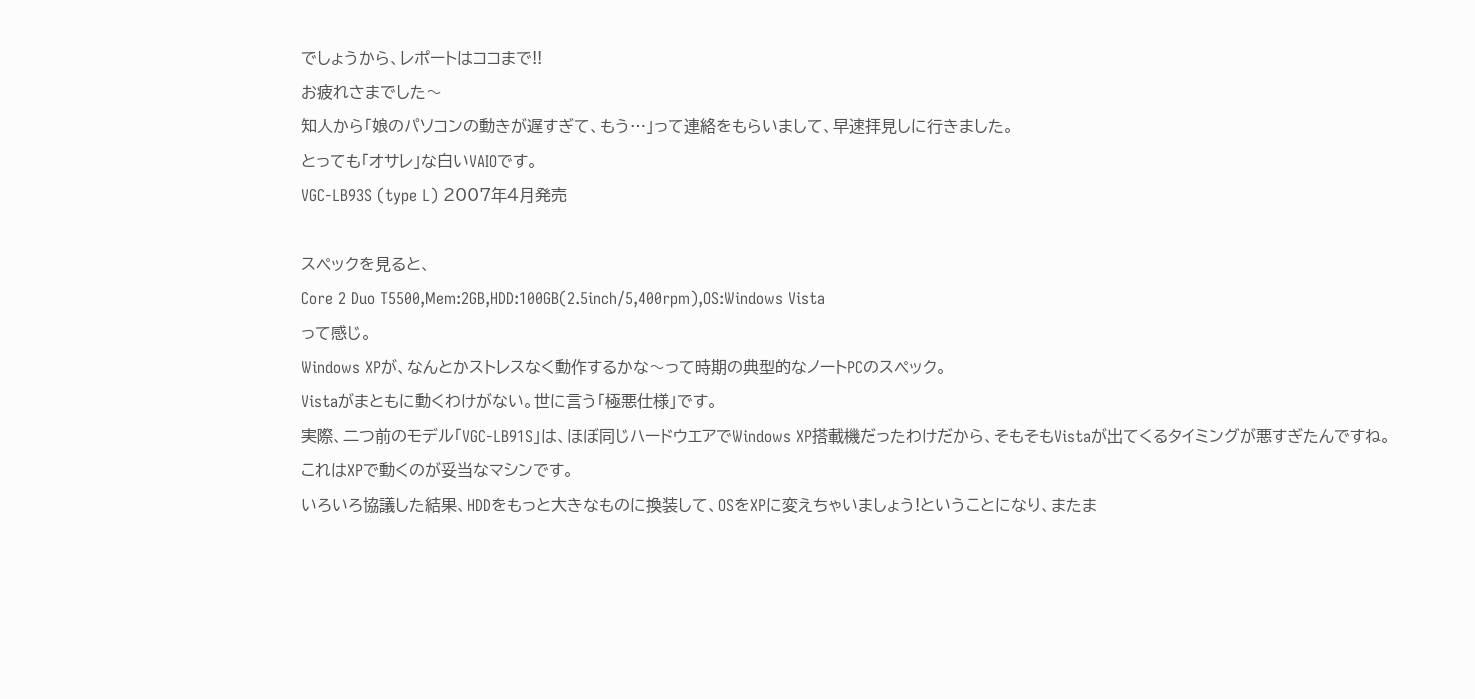でしょうから、レポートはココまで!!
お疲れさまでした〜
知人から「娘のパソコンの動きが遅すぎて、もう…」って連絡をもらいまして、早速拝見しに行きました。
とっても「オサレ」な白いVAIOです。
VGC-LB93S (type L) 2007年4月発売

スペックを見ると、
Core 2 Duo T5500,Mem:2GB,HDD:100GB(2.5inch/5,400rpm),OS:Windows Vista
って感じ。
Windows XPが、なんとかストレスなく動作するかな〜って時期の典型的なノートPCのスペック。
Vistaがまともに動くわけがない。世に言う「極悪仕様」です。
実際、二つ前のモデル「VGC-LB91S」は、ほぼ同じハードウエアでWindows XP搭載機だったわけだから、そもそもVistaが出てくるタイミングが悪すぎたんですね。
これはXPで動くのが妥当なマシンです。
いろいろ協議した結果、HDDをもっと大きなものに換装して、OSをXPに変えちゃいましょう!ということになり、またま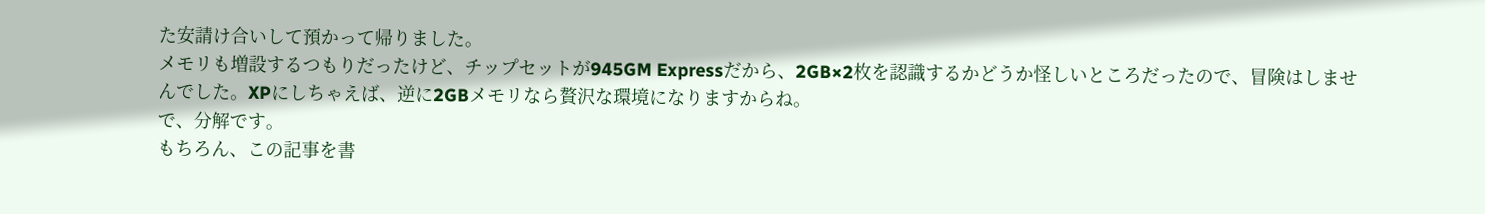た安請け合いして預かって帰りました。
メモリも増設するつもりだったけど、チップセットが945GM Expressだから、2GB×2枚を認識するかどうか怪しいところだったので、冒険はしませんでした。XPにしちゃえば、逆に2GBメモリなら贅沢な環境になりますからね。
で、分解です。
もちろん、この記事を書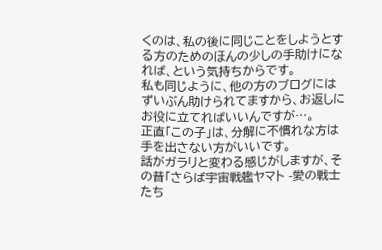くのは、私の後に同じことをしようとする方のためのほんの少しの手助けになれば、という気持ちからです。
私も同じように、他の方のブログにはずいぶん助けられてますから、お返しにお役に立てればいいんですが…。
正直「この子」は、分解に不慣れな方は手を出さない方がいいです。
話がガラリと変わる感じがしますが、その昔「さらば宇宙戦艦ヤマト -愛の戦士たち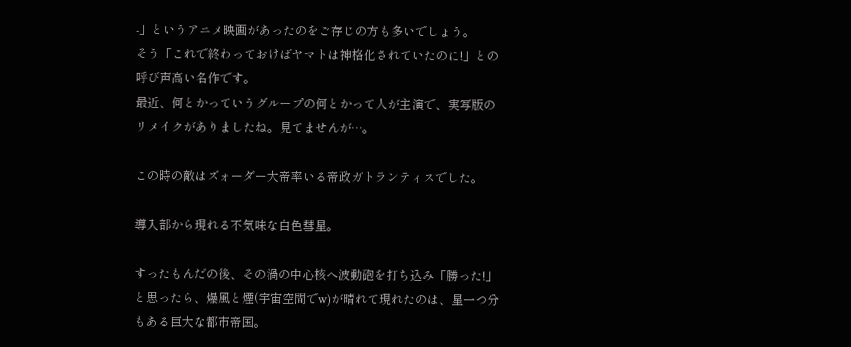-」というアニメ映画があったのをご存じの方も多いでしょう。
そう「これで終わっておけばヤマトは神格化されていたのに!」との呼び声高い名作です。
最近、何とかっていうグループの何とかって人が主演で、実写版のリメイクがありましたね。見てませんが…。

この時の敵はズォーダー大帝率いる帝政ガトランティスでした。

導入部から現れる不気味な白色彗星。

すったもんだの後、その渦の中心核へ波動砲を打ち込み「勝った!」と思ったら、爆風と煙(宇宙空間でw)が晴れて現れたのは、星一つ分もある巨大な都市帝国。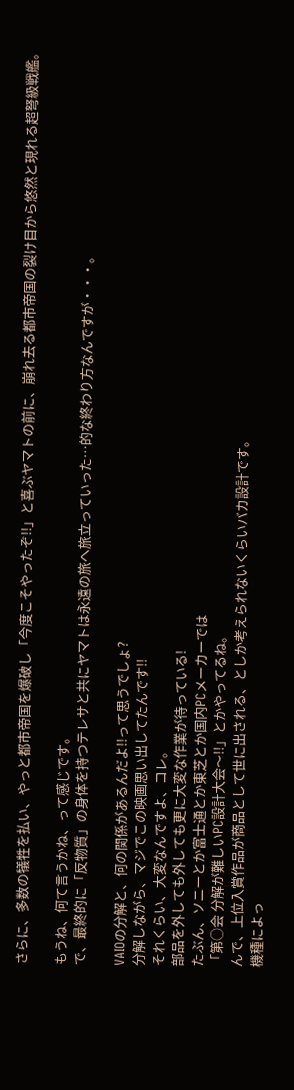さらに、多数の犠牲を払い、やっと都市帝国を爆破し「今度こそやったぞ!!」と喜ぶヤマトの前に、崩れ去る都市帝国の裂け目から悠然と現れる超弩級戦艦。

もうね、何て言うかね、って感じです。
で、最終的に「反物質」の身体を持つテレサと共にヤマトは永遠の旅へ旅立っていった…的な終わり方なんですが・・・。

VAIOの分解と、何の関係があるんだよ!!って思うでしょ?
分解しながら、マジでこの映画思い出してたんです!!
それくらい、大変なんですよ、コレ。
部品を外しても外しても更に大変な作業が待っている!
たぶん、ソニーとか富士通とか東芝とか国内PCメーカーでは
「第○会 分解が難しいPC設計大会〜!!」とかやってるね。
んで、上位入賞作品が商品として世に出される、としか考えられないくらいバカ設計です。
機種によっ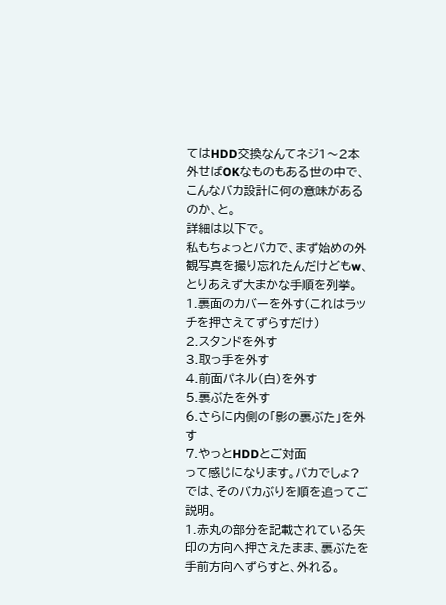てはHDD交換なんてネジ1〜2本外せばOKなものもある世の中で、こんなバカ設計に何の意味があるのか、と。
詳細は以下で。
私もちょっとバカで、まず始めの外観写真を撮り忘れたんだけどもw、とりあえず大まかな手順を列挙。
1.裏面のカバーを外す(これはラッチを押さえてずらすだけ)
2.スタンドを外す
3.取っ手を外す
4.前面パネル(白)を外す
5.裏ぶたを外す
6.さらに内側の「影の裏ぶた」を外す
7.やっとHDDとご対面
って感じになります。バカでしょ?
では、そのバカぶりを順を追ってご説明。
1.赤丸の部分を記載されている矢印の方向へ押さえたまま、裏ぶたを手前方向へずらすと、外れる。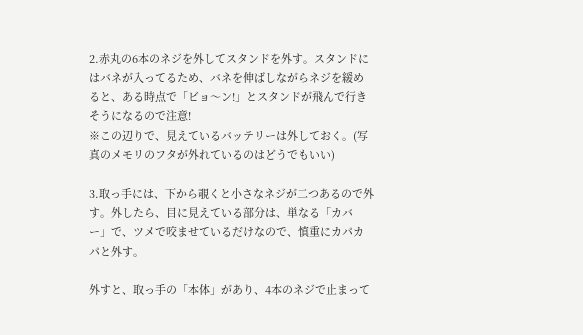2.赤丸の6本のネジを外してスタンドを外す。スタンドにはバネが入ってるため、バネを伸ばしながらネジを緩めると、ある時点で「ビョ〜ン!」とスタンドが飛んで行きそうになるので注意!
※この辺りで、見えているバッテリーは外しておく。(写真のメモリのフタが外れているのはどうでもいい)

3.取っ手には、下から覗くと小さなネジが二つあるので外す。外したら、目に見えている部分は、単なる「カバー」で、ツメで咬ませているだけなので、慎重にカパカパと外す。

外すと、取っ手の「本体」があり、4本のネジで止まって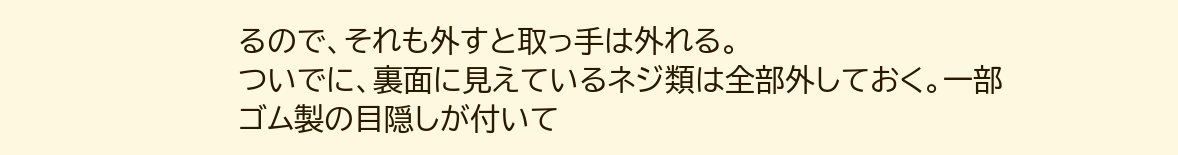るので、それも外すと取っ手は外れる。
ついでに、裏面に見えているネジ類は全部外しておく。一部ゴム製の目隠しが付いて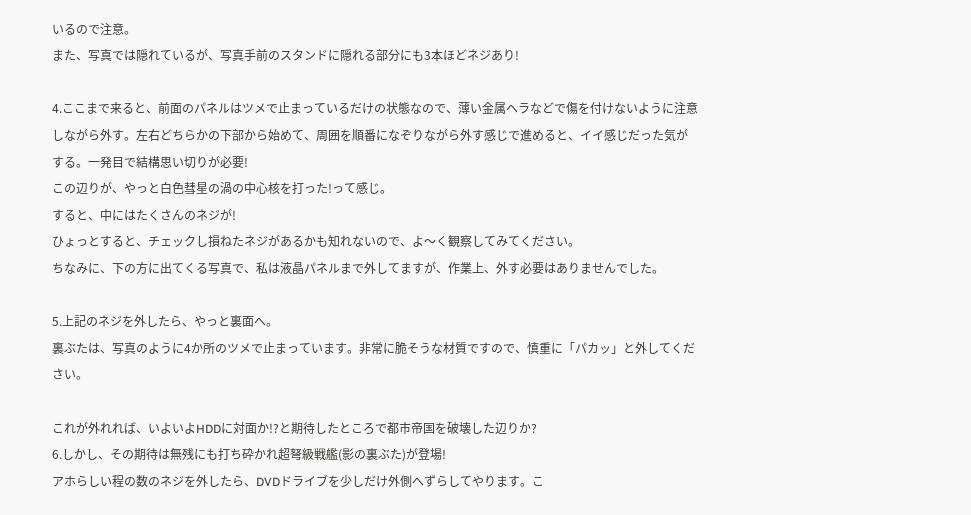いるので注意。
また、写真では隠れているが、写真手前のスタンドに隠れる部分にも3本ほどネジあり!

4.ここまで来ると、前面のパネルはツメで止まっているだけの状態なので、薄い金属ヘラなどで傷を付けないように注意しながら外す。左右どちらかの下部から始めて、周囲を順番になぞりながら外す感じで進めると、イイ感じだった気がする。一発目で結構思い切りが必要!
この辺りが、やっと白色彗星の渦の中心核を打った!って感じ。
すると、中にはたくさんのネジが!
ひょっとすると、チェックし損ねたネジがあるかも知れないので、よ〜く観察してみてください。
ちなみに、下の方に出てくる写真で、私は液晶パネルまで外してますが、作業上、外す必要はありませんでした。

5.上記のネジを外したら、やっと裏面へ。
裏ぶたは、写真のように4か所のツメで止まっています。非常に脆そうな材質ですので、慎重に「パカッ」と外してください。

これが外れれば、いよいよHDDに対面か!?と期待したところで都市帝国を破壊した辺りか?
6.しかし、その期待は無残にも打ち砕かれ超弩級戦艦(影の裏ぶた)が登場!
アホらしい程の数のネジを外したら、DVDドライブを少しだけ外側へずらしてやります。こ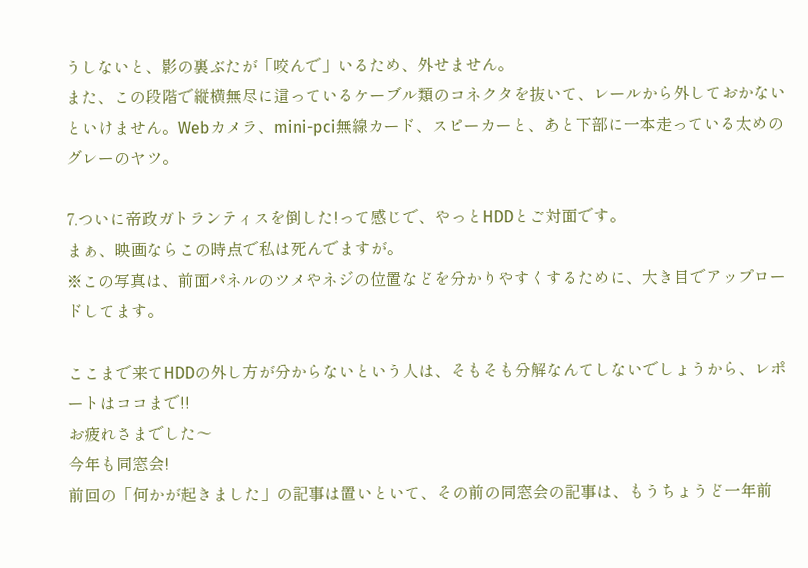うしないと、影の裏ぶたが「咬んで」いるため、外せません。
また、この段階で縦横無尽に這っているケーブル類のコネクタを抜いて、レールから外しておかないといけません。Webカメラ、mini-pci無線カード、スピーカーと、あと下部に一本走っている太めのグレーのヤツ。

7.ついに帝政ガトランティスを倒した!って感じで、やっとHDDとご対面です。
まぁ、映画ならこの時点で私は死んでますが。
※この写真は、前面パネルのツメやネジの位置などを分かりやすくするために、大き目でアップロードしてます。

ここまで来てHDDの外し方が分からないという人は、そもそも分解なんてしないでしょうから、レポートはココまで!!
お疲れさまでした〜
今年も同窓会!
前回の「何かが起きました」の記事は置いといて、その前の同窓会の記事は、もうちょうど一年前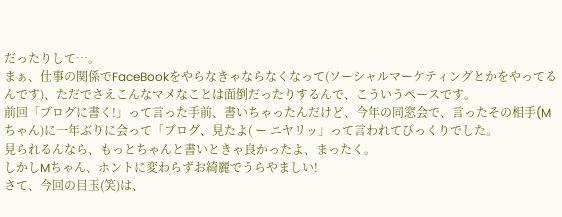だったりして…。
まぁ、仕事の関係でFaceBookをやらなきゃならなくなって(ソーシャルマーケティングとかをやってるんです)、ただでさえこんなマメなことは面倒だったりするんで、こういうペースです。
前回「ブログに書く!」って言った手前、書いちゃったんだけど、今年の同窓会で、言ったその相手(Mちゃん)に一年ぶりに会って「ブログ、見たよ( ー ニヤリッ」って言われてびっくりでした。
見られるんなら、もっとちゃんと書いときゃ良かったよ、まったく。
しかしMちゃん、ホントに変わらずお綺麗でうらやましい!
さて、今回の目玉(笑)は、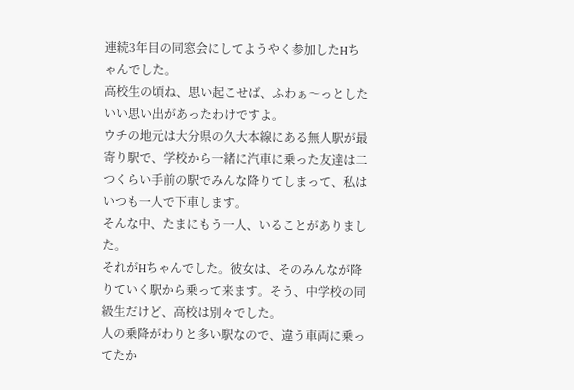連続3年目の同窓会にしてようやく参加したHちゃんでした。
高校生の頃ね、思い起こせば、ふわぁ〜っとしたいい思い出があったわけですよ。
ウチの地元は大分県の久大本線にある無人駅が最寄り駅で、学校から一緒に汽車に乗った友達は二つくらい手前の駅でみんな降りてしまって、私はいつも一人で下車します。
そんな中、たまにもう一人、いることがありました。
それがHちゃんでした。彼女は、そのみんなが降りていく駅から乗って来ます。そう、中学校の同級生だけど、高校は別々でした。
人の乗降がわりと多い駅なので、違う車両に乗ってたか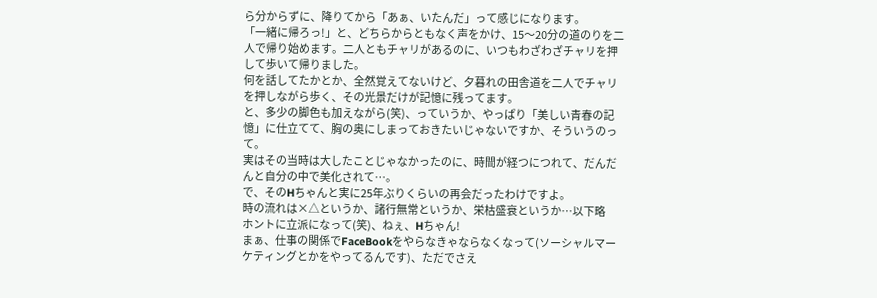ら分からずに、降りてから「あぁ、いたんだ」って感じになります。
「一緒に帰ろっ!」と、どちらからともなく声をかけ、15〜20分の道のりを二人で帰り始めます。二人ともチャリがあるのに、いつもわざわざチャリを押して歩いて帰りました。
何を話してたかとか、全然覚えてないけど、夕暮れの田舎道を二人でチャリを押しながら歩く、その光景だけが記憶に残ってます。
と、多少の脚色も加えながら(笑)、っていうか、やっぱり「美しい青春の記憶」に仕立てて、胸の奥にしまっておきたいじゃないですか、そういうのって。
実はその当時は大したことじゃなかったのに、時間が経つにつれて、だんだんと自分の中で美化されて…。
で、そのHちゃんと実に25年ぶりくらいの再会だったわけですよ。
時の流れは×△というか、諸行無常というか、栄枯盛衰というか…以下略
ホントに立派になって(笑)、ねぇ、Hちゃん!
まぁ、仕事の関係でFaceBookをやらなきゃならなくなって(ソーシャルマーケティングとかをやってるんです)、ただでさえ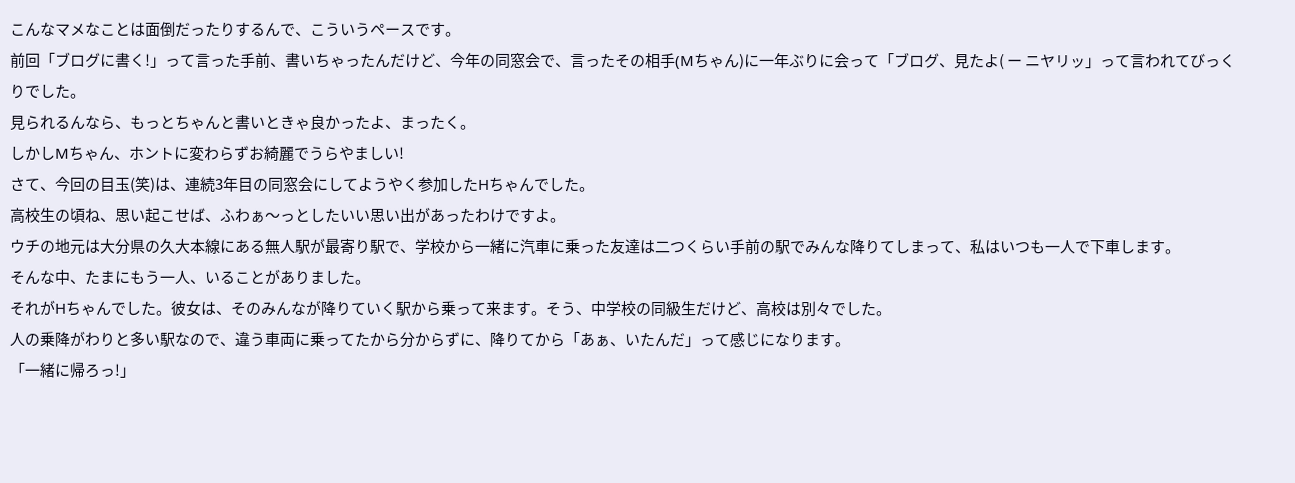こんなマメなことは面倒だったりするんで、こういうペースです。
前回「ブログに書く!」って言った手前、書いちゃったんだけど、今年の同窓会で、言ったその相手(Mちゃん)に一年ぶりに会って「ブログ、見たよ( ー ニヤリッ」って言われてびっくりでした。
見られるんなら、もっとちゃんと書いときゃ良かったよ、まったく。
しかしMちゃん、ホントに変わらずお綺麗でうらやましい!
さて、今回の目玉(笑)は、連続3年目の同窓会にしてようやく参加したHちゃんでした。
高校生の頃ね、思い起こせば、ふわぁ〜っとしたいい思い出があったわけですよ。
ウチの地元は大分県の久大本線にある無人駅が最寄り駅で、学校から一緒に汽車に乗った友達は二つくらい手前の駅でみんな降りてしまって、私はいつも一人で下車します。
そんな中、たまにもう一人、いることがありました。
それがHちゃんでした。彼女は、そのみんなが降りていく駅から乗って来ます。そう、中学校の同級生だけど、高校は別々でした。
人の乗降がわりと多い駅なので、違う車両に乗ってたから分からずに、降りてから「あぁ、いたんだ」って感じになります。
「一緒に帰ろっ!」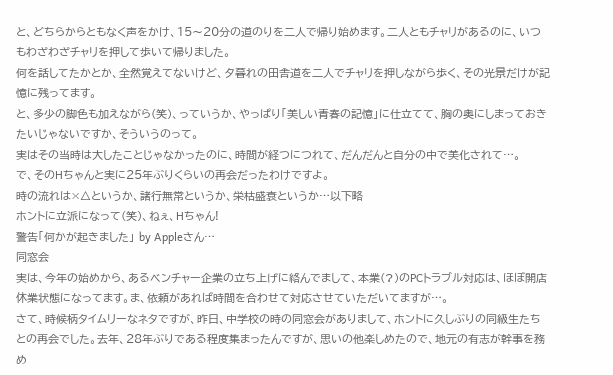と、どちらからともなく声をかけ、15〜20分の道のりを二人で帰り始めます。二人ともチャリがあるのに、いつもわざわざチャリを押して歩いて帰りました。
何を話してたかとか、全然覚えてないけど、夕暮れの田舎道を二人でチャリを押しながら歩く、その光景だけが記憶に残ってます。
と、多少の脚色も加えながら(笑)、っていうか、やっぱり「美しい青春の記憶」に仕立てて、胸の奥にしまっておきたいじゃないですか、そういうのって。
実はその当時は大したことじゃなかったのに、時間が経つにつれて、だんだんと自分の中で美化されて…。
で、そのHちゃんと実に25年ぶりくらいの再会だったわけですよ。
時の流れは×△というか、諸行無常というか、栄枯盛衰というか…以下略
ホントに立派になって(笑)、ねぇ、Hちゃん!
警告「何かが起きました」 by Appleさん…
同窓会
実は、今年の始めから、あるベンチャー企業の立ち上げに絡んでまして、本業(?)のPCトラブル対応は、ほぼ開店休業状態になってます。ま、依頼があれば時間を合わせて対応させていただいてますが…。
さて、時候柄タイムリーなネタですが、昨日、中学校の時の同窓会がありまして、ホントに久しぶりの同級生たちとの再会でした。去年、28年ぶりである程度集まったんですが、思いの他楽しめたので、地元の有志が幹事を務め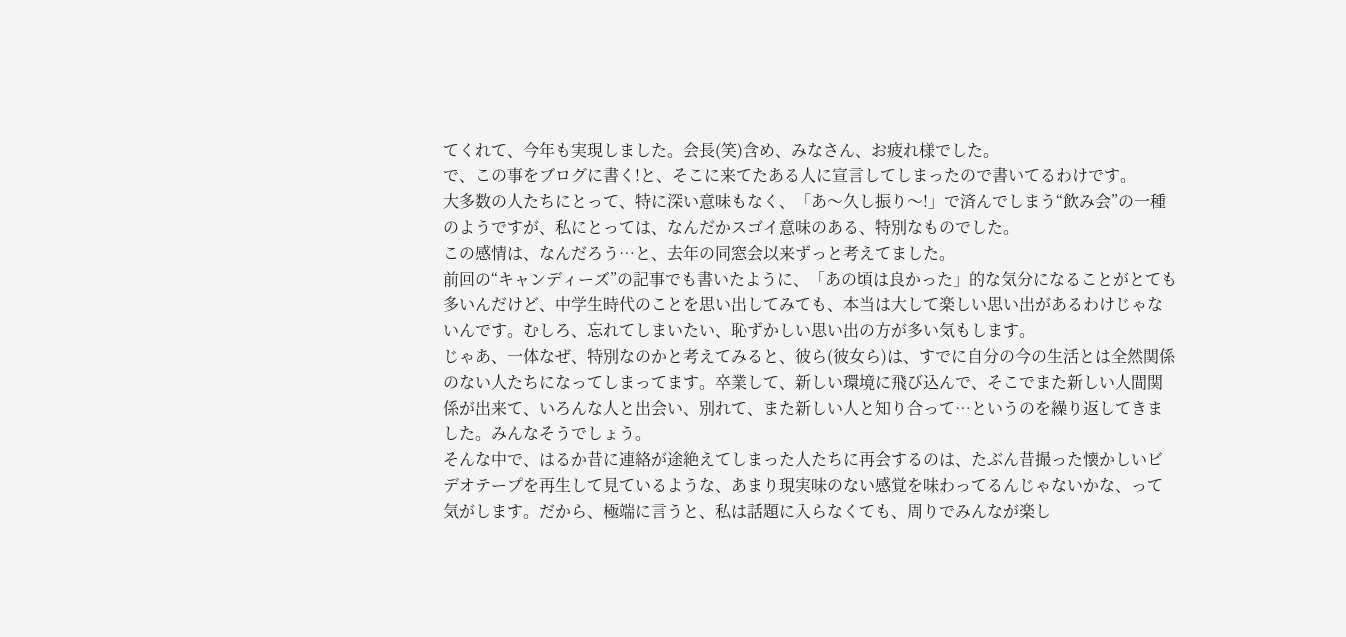てくれて、今年も実現しました。会長(笑)含め、みなさん、お疲れ様でした。
で、この事をブログに書く!と、そこに来てたある人に宣言してしまったので書いてるわけです。
大多数の人たちにとって、特に深い意味もなく、「あ〜久し振り〜!」で済んでしまう“飲み会”の一種のようですが、私にとっては、なんだかスゴイ意味のある、特別なものでした。
この感情は、なんだろう…と、去年の同窓会以来ずっと考えてました。
前回の“キャンディーズ”の記事でも書いたように、「あの頃は良かった」的な気分になることがとても多いんだけど、中学生時代のことを思い出してみても、本当は大して楽しい思い出があるわけじゃないんです。むしろ、忘れてしまいたい、恥ずかしい思い出の方が多い気もします。
じゃあ、一体なぜ、特別なのかと考えてみると、彼ら(彼女ら)は、すでに自分の今の生活とは全然関係のない人たちになってしまってます。卒業して、新しい環境に飛び込んで、そこでまた新しい人間関係が出来て、いろんな人と出会い、別れて、また新しい人と知り合って…というのを繰り返してきました。みんなそうでしょう。
そんな中で、はるか昔に連絡が途絶えてしまった人たちに再会するのは、たぶん昔撮った懐かしいビデオテープを再生して見ているような、あまり現実味のない感覚を味わってるんじゃないかな、って気がします。だから、極端に言うと、私は話題に入らなくても、周りでみんなが楽し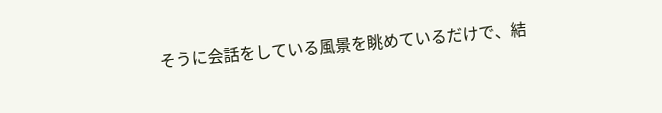そうに会話をしている風景を眺めているだけで、結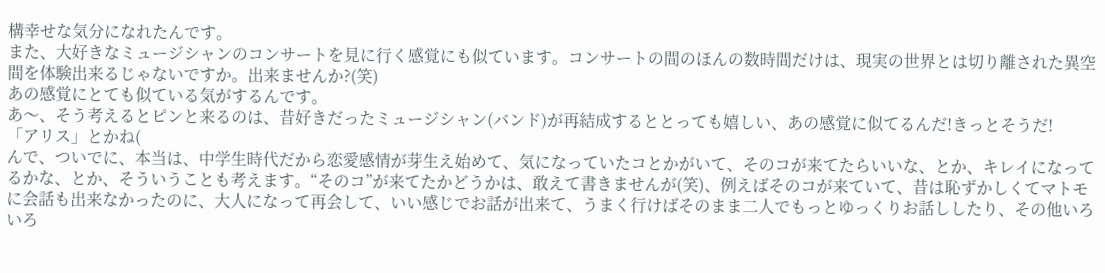構幸せな気分になれたんです。
また、大好きなミュージシャンのコンサートを見に行く感覚にも似ています。コンサートの間のほんの数時間だけは、現実の世界とは切り離された異空間を体験出来るじゃないですか。出来ませんか?(笑)
あの感覚にとても似ている気がするんです。
あ〜、そう考えるとピンと来るのは、昔好きだったミュージシャン(バンド)が再結成するととっても嬉しい、あの感覚に似てるんだ!きっとそうだ!
「アリス」とかね(
んで、ついでに、本当は、中学生時代だから恋愛感情が芽生え始めて、気になっていたコとかがいて、そのコが来てたらいいな、とか、キレイになってるかな、とか、そういうことも考えます。“そのコ”が来てたかどうかは、敢えて書きませんが(笑)、例えばそのコが来ていて、昔は恥ずかしくてマトモに会話も出来なかったのに、大人になって再会して、いい感じでお話が出来て、うまく行けばそのまま二人でもっとゆっくりお話ししたり、その他いろいろ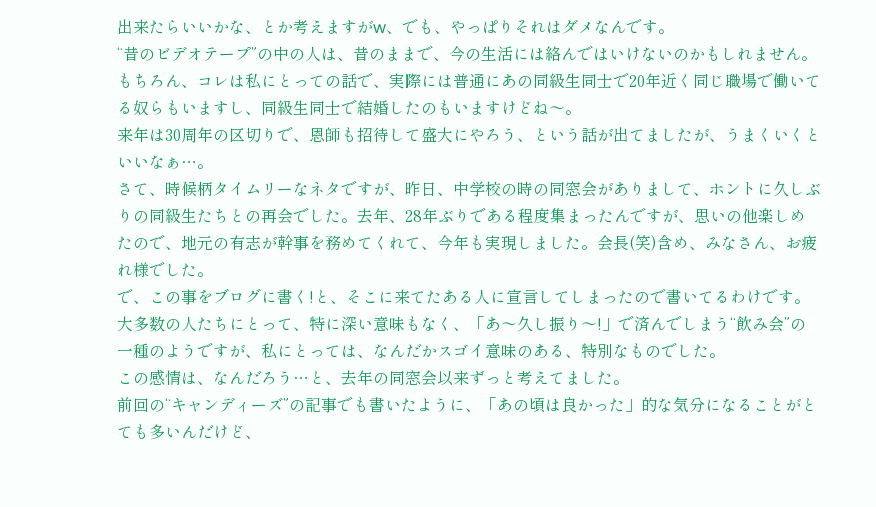出来たらいいかな、とか考えますがw、でも、やっぱりそれはダメなんです。
“昔のビデオテープ”の中の人は、昔のままで、今の生活には絡んではいけないのかもしれません。もちろん、コレは私にとっての話で、実際には普通にあの同級生同士で20年近く同じ職場で働いてる奴らもいますし、同級生同士で結婚したのもいますけどね〜。
来年は30周年の区切りで、恩師も招待して盛大にやろう、という話が出てましたが、うまくいくといいなぁ…。
さて、時候柄タイムリーなネタですが、昨日、中学校の時の同窓会がありまして、ホントに久しぶりの同級生たちとの再会でした。去年、28年ぶりである程度集まったんですが、思いの他楽しめたので、地元の有志が幹事を務めてくれて、今年も実現しました。会長(笑)含め、みなさん、お疲れ様でした。
で、この事をブログに書く!と、そこに来てたある人に宣言してしまったので書いてるわけです。
大多数の人たちにとって、特に深い意味もなく、「あ〜久し振り〜!」で済んでしまう“飲み会”の一種のようですが、私にとっては、なんだかスゴイ意味のある、特別なものでした。
この感情は、なんだろう…と、去年の同窓会以来ずっと考えてました。
前回の“キャンディーズ”の記事でも書いたように、「あの頃は良かった」的な気分になることがとても多いんだけど、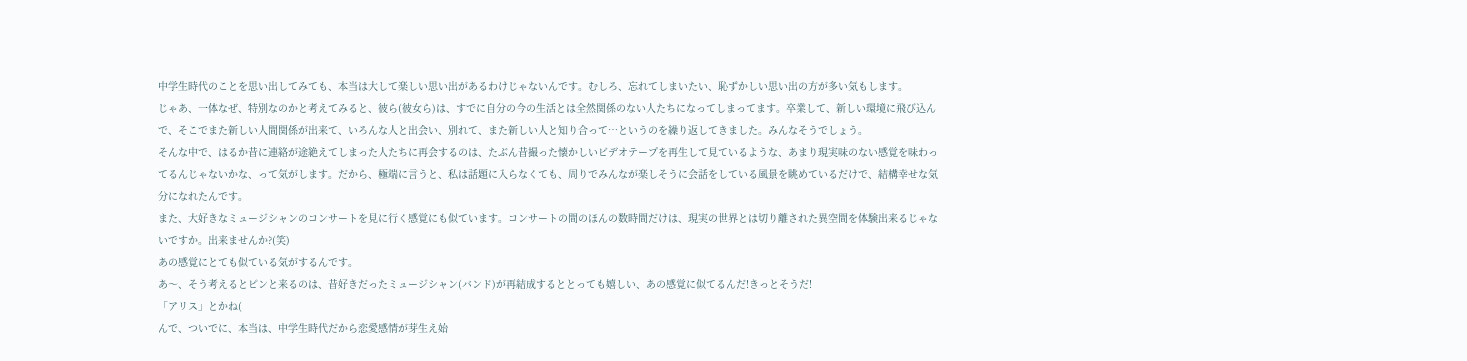中学生時代のことを思い出してみても、本当は大して楽しい思い出があるわけじゃないんです。むしろ、忘れてしまいたい、恥ずかしい思い出の方が多い気もします。
じゃあ、一体なぜ、特別なのかと考えてみると、彼ら(彼女ら)は、すでに自分の今の生活とは全然関係のない人たちになってしまってます。卒業して、新しい環境に飛び込んで、そこでまた新しい人間関係が出来て、いろんな人と出会い、別れて、また新しい人と知り合って…というのを繰り返してきました。みんなそうでしょう。
そんな中で、はるか昔に連絡が途絶えてしまった人たちに再会するのは、たぶん昔撮った懐かしいビデオテープを再生して見ているような、あまり現実味のない感覚を味わってるんじゃないかな、って気がします。だから、極端に言うと、私は話題に入らなくても、周りでみんなが楽しそうに会話をしている風景を眺めているだけで、結構幸せな気分になれたんです。
また、大好きなミュージシャンのコンサートを見に行く感覚にも似ています。コンサートの間のほんの数時間だけは、現実の世界とは切り離された異空間を体験出来るじゃないですか。出来ませんか?(笑)
あの感覚にとても似ている気がするんです。
あ〜、そう考えるとピンと来るのは、昔好きだったミュージシャン(バンド)が再結成するととっても嬉しい、あの感覚に似てるんだ!きっとそうだ!
「アリス」とかね(
んで、ついでに、本当は、中学生時代だから恋愛感情が芽生え始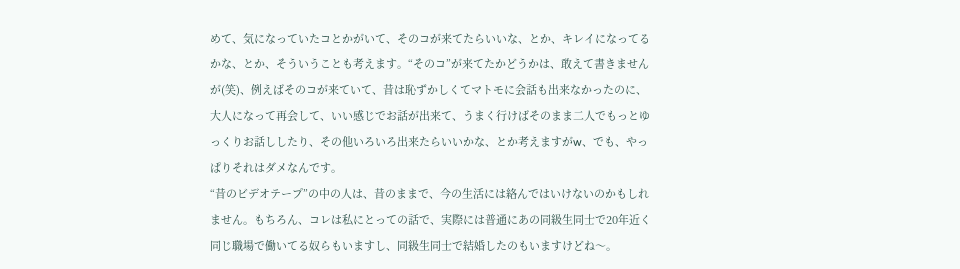めて、気になっていたコとかがいて、そのコが来てたらいいな、とか、キレイになってるかな、とか、そういうことも考えます。“そのコ”が来てたかどうかは、敢えて書きませんが(笑)、例えばそのコが来ていて、昔は恥ずかしくてマトモに会話も出来なかったのに、大人になって再会して、いい感じでお話が出来て、うまく行けばそのまま二人でもっとゆっくりお話ししたり、その他いろいろ出来たらいいかな、とか考えますがw、でも、やっぱりそれはダメなんです。
“昔のビデオテープ”の中の人は、昔のままで、今の生活には絡んではいけないのかもしれません。もちろん、コレは私にとっての話で、実際には普通にあの同級生同士で20年近く同じ職場で働いてる奴らもいますし、同級生同士で結婚したのもいますけどね〜。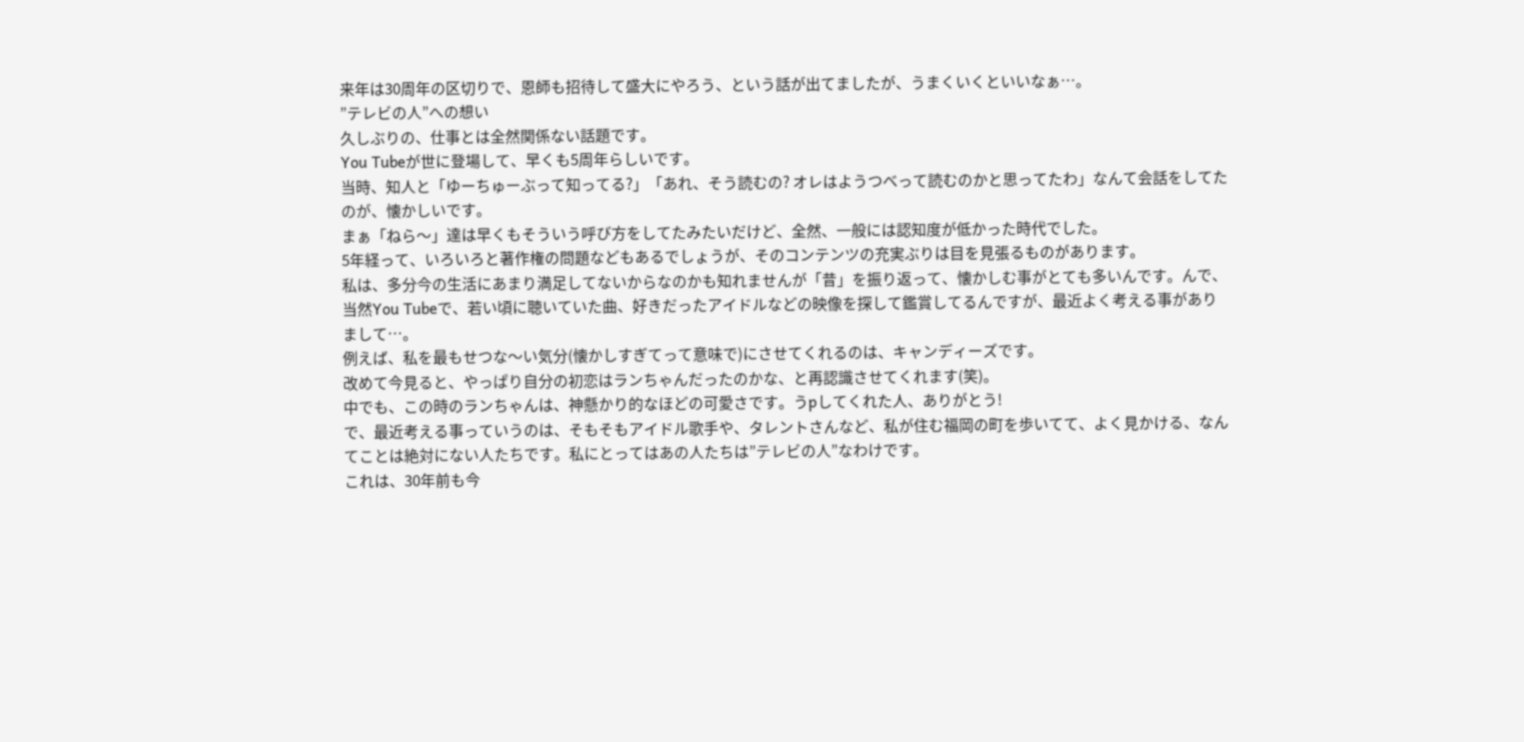来年は30周年の区切りで、恩師も招待して盛大にやろう、という話が出てましたが、うまくいくといいなぁ…。
”テレビの人”への想い
久しぶりの、仕事とは全然関係ない話題です。
You Tubeが世に登場して、早くも5周年らしいです。
当時、知人と「ゆーちゅーぶって知ってる?」「あれ、そう読むの? オレはようつべって読むのかと思ってたわ」なんて会話をしてたのが、懐かしいです。
まぁ「ねら〜」達は早くもそういう呼び方をしてたみたいだけど、全然、一般には認知度が低かった時代でした。
5年経って、いろいろと著作権の問題などもあるでしょうが、そのコンテンツの充実ぶりは目を見張るものがあります。
私は、多分今の生活にあまり満足してないからなのかも知れませんが「昔」を振り返って、懐かしむ事がとても多いんです。んで、当然You Tubeで、若い頃に聴いていた曲、好きだったアイドルなどの映像を探して鑑賞してるんですが、最近よく考える事がありまして…。
例えば、私を最もせつな〜い気分(懐かしすぎてって意味で)にさせてくれるのは、キャンディーズです。
改めて今見ると、やっぱり自分の初恋はランちゃんだったのかな、と再認識させてくれます(笑)。
中でも、この時のランちゃんは、神懸かり的なほどの可愛さです。うpしてくれた人、ありがとう!
で、最近考える事っていうのは、そもそもアイドル歌手や、タレントさんなど、私が住む福岡の町を歩いてて、よく見かける、なんてことは絶対にない人たちです。私にとってはあの人たちは”テレビの人”なわけです。
これは、30年前も今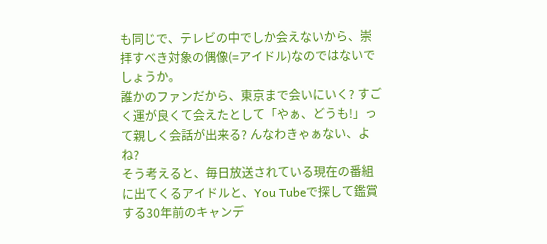も同じで、テレビの中でしか会えないから、崇拝すべき対象の偶像(=アイドル)なのではないでしょうか。
誰かのファンだから、東京まで会いにいく? すごく運が良くて会えたとして「やぁ、どうも!」って親しく会話が出来る? んなわきゃぁない、よね?
そう考えると、毎日放送されている現在の番組に出てくるアイドルと、You Tubeで探して鑑賞する30年前のキャンデ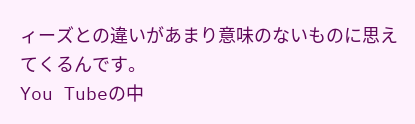ィーズとの違いがあまり意味のないものに思えてくるんです。
You Tubeの中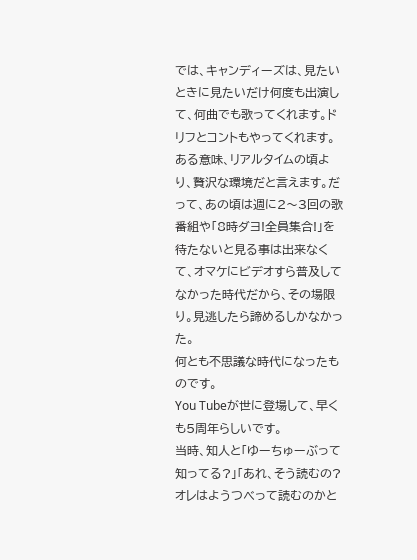では、キャンディーズは、見たいときに見たいだけ何度も出演して、何曲でも歌ってくれます。ドリフとコントもやってくれます。ある意味、リアルタイムの頃より、贅沢な環境だと言えます。だって、あの頃は週に2〜3回の歌番組や「8時ダヨ!全員集合!」を待たないと見る事は出来なくて、オマケにビデオすら普及してなかった時代だから、その場限り。見逃したら諦めるしかなかった。
何とも不思議な時代になったものです。
You Tubeが世に登場して、早くも5周年らしいです。
当時、知人と「ゆーちゅーぶって知ってる?」「あれ、そう読むの? オレはようつべって読むのかと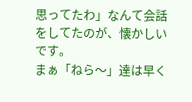思ってたわ」なんて会話をしてたのが、懐かしいです。
まぁ「ねら〜」達は早く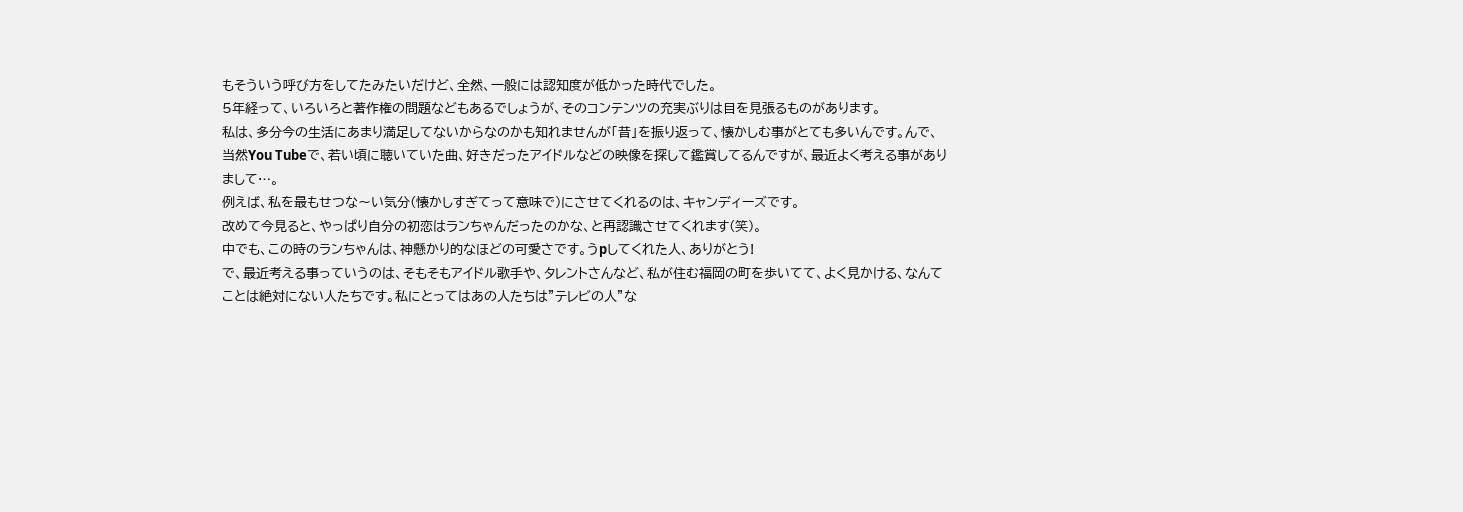もそういう呼び方をしてたみたいだけど、全然、一般には認知度が低かった時代でした。
5年経って、いろいろと著作権の問題などもあるでしょうが、そのコンテンツの充実ぶりは目を見張るものがあります。
私は、多分今の生活にあまり満足してないからなのかも知れませんが「昔」を振り返って、懐かしむ事がとても多いんです。んで、当然You Tubeで、若い頃に聴いていた曲、好きだったアイドルなどの映像を探して鑑賞してるんですが、最近よく考える事がありまして…。
例えば、私を最もせつな〜い気分(懐かしすぎてって意味で)にさせてくれるのは、キャンディーズです。
改めて今見ると、やっぱり自分の初恋はランちゃんだったのかな、と再認識させてくれます(笑)。
中でも、この時のランちゃんは、神懸かり的なほどの可愛さです。うpしてくれた人、ありがとう!
で、最近考える事っていうのは、そもそもアイドル歌手や、タレントさんなど、私が住む福岡の町を歩いてて、よく見かける、なんてことは絶対にない人たちです。私にとってはあの人たちは”テレビの人”な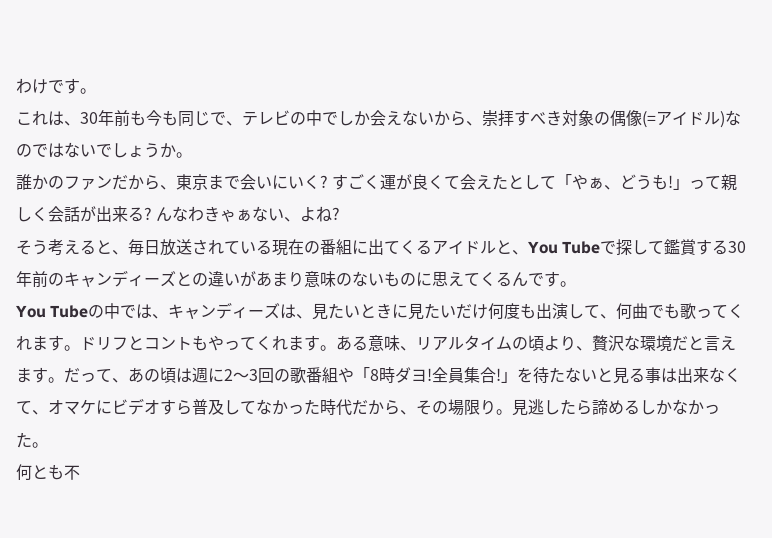わけです。
これは、30年前も今も同じで、テレビの中でしか会えないから、崇拝すべき対象の偶像(=アイドル)なのではないでしょうか。
誰かのファンだから、東京まで会いにいく? すごく運が良くて会えたとして「やぁ、どうも!」って親しく会話が出来る? んなわきゃぁない、よね?
そう考えると、毎日放送されている現在の番組に出てくるアイドルと、You Tubeで探して鑑賞する30年前のキャンディーズとの違いがあまり意味のないものに思えてくるんです。
You Tubeの中では、キャンディーズは、見たいときに見たいだけ何度も出演して、何曲でも歌ってくれます。ドリフとコントもやってくれます。ある意味、リアルタイムの頃より、贅沢な環境だと言えます。だって、あの頃は週に2〜3回の歌番組や「8時ダヨ!全員集合!」を待たないと見る事は出来なくて、オマケにビデオすら普及してなかった時代だから、その場限り。見逃したら諦めるしかなかった。
何とも不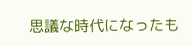思議な時代になったも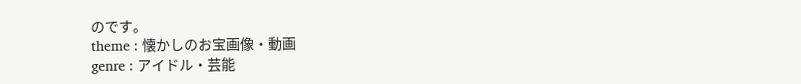のです。
theme : 懐かしのお宝画像・動画
genre : アイドル・芸能